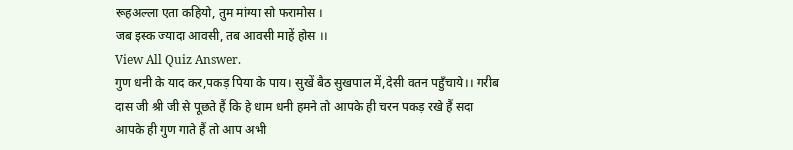रूहअल्ला एता कहियो, तुम मांग्या सो फरामोस ।
जब इस्क ज्यादा आवसी, तब आवसी माहें होस ।।
View All Quiz Answer.
गुण धनी के याद कर,पकड़ पिया के पाय। सुखें बैठ सुखपाल में,देसी वतन पहुँचाये।। गरीब दास जी श्री जी से पूछते हैं कि हे धाम धनी हमने तो आपके ही चरन पकड़ रखे हैं सदा आपके ही गुण गाते हैं तो आप अभी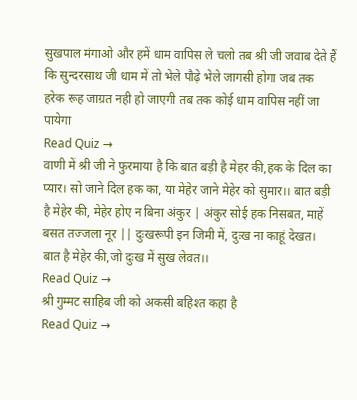सुखपाल मंगाओ और हमें धाम वापिस ले चलो तब श्री जी जवाब देते हैं कि सुन्दरसाथ जी धाम में तो भेले पौढ़े भेले जागसी होगा जब तक हरेक रूह जाग्रत नही हो जाएगी तब तक कोई धाम वापिस नहीं जा पायेगा
Read Quiz →
वाणी में श्री जी ने फुरमाया है कि बात बड़ी है मेहर की,हक के दिल का प्यार। सो जाने दिल हक का, या मेहेर जाने मेहेर को सुमार।। बात बड़ी है मेहेर की, मेहेर होए न बिना अंकुर | अंकुर सोई हक निसबत, माहें बसत तज्जला नूर || दुःखरूपी इन जिमी में, दुःख ना काहूं देखत। बात है मेहेर की,जो दुःख में सुख लेवत।।
Read Quiz →
श्री गुम्मट साहिब जी को अकसी बहिश्त कहा है
Read Quiz →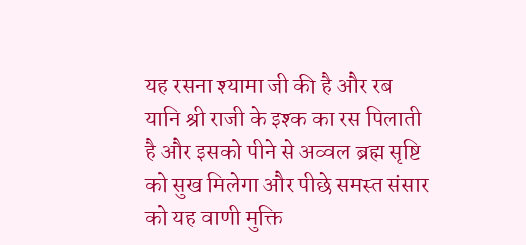यह रसना श्यामा जी की है और रब यानि श्री राजी के इश्क का रस पिलाती है और इसको पीने से अव्वल ब्रह्म सृष्टि को सुख मिलेगा और पीछे समस्त संसार को यह वाणी मुक्ति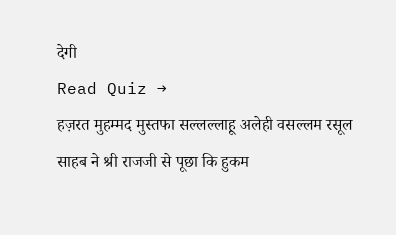देगी
Read Quiz →
हज़रत मुहम्मद मुस्तफा सल्लल्लाहू अलेही वसल्लम रसूल साहब ने श्री राजजी से पूछा कि हुकम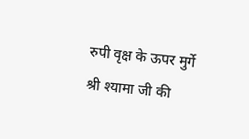रुपी वृक्ष के ऊपर मुर्गे श्री श्यामा जी की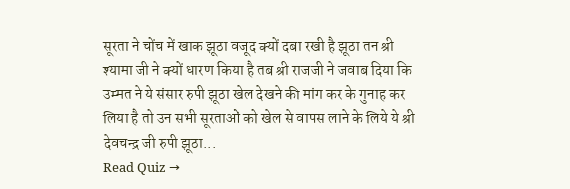सूरता ने चोंच में खाक झूठा वजूद क्यों दबा रखी है झूठा तन श्री श्यामा जी ने क्यों धारण किया है तब श्री राजजी ने जवाब दिया कि उम्मत ने ये संसार रुपी झूठा खेल देखने की मांग कर के गुनाह कर लिया है तो उन सभी सूरताओं को खेल से वापस लाने के लिये ये श्री देवचन्द्र जी रुपी झूठा...
Read Quiz →